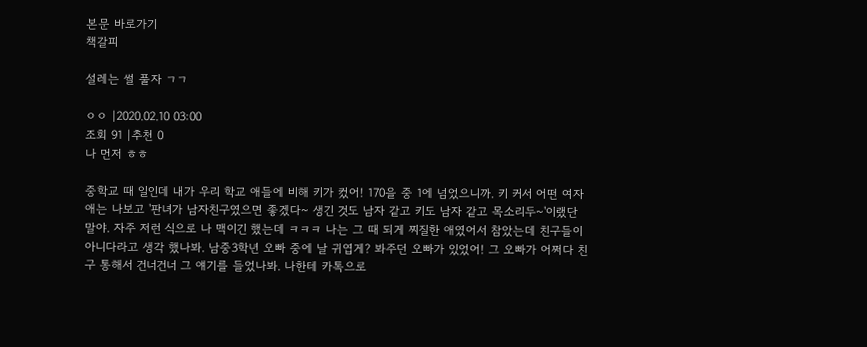본문 바로가기
책갈피

설레는 썰 풀자 ㄱㄱ

ㅇㅇ |2020.02.10 03:00
조회 91 |추천 0
나 먼저 ㅎㅎ

중학교 때 일인데 내가 우리 학교 애들에 비해 키가 컸어! 170을 중 1에 넘었으니까. 키 커서 어떤 여자애는 나보고 '판녀가 남자친구였으면 좋겠다~ 생긴 것도 남자 같고 키도 남자 같고 목소리두~'이랬단 말야. 자주 저런 식으로 나 맥이긴 했는데 ㅋㅋㅋ 나는 그 때 되게 찌질한 애였어서 참았는데 친구들이 아니다라고 생각 했나봐. 남중3학년 오빠 중에 날 귀엽게? 봐주던 오빠가 있었어! 그 오빠가 어쩌다 친구 통해서 건너건너 그 얘기를 들었나봐. 나한테 카톡으로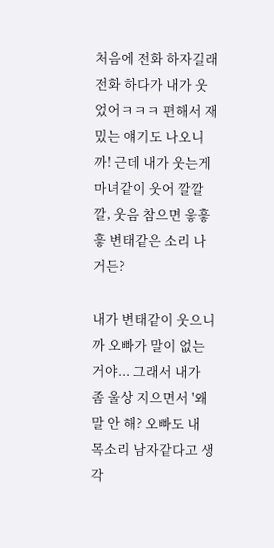처음에 전화 하자길래 전화 하다가 내가 웃었어ㅋㅋㅋ 편해서 재밌는 얘기도 나오니까! 근데 내가 웃는게 마녀같이 웃어 깔깔깔, 웃음 참으면 읗흫흫 변태같은 소리 나거든?

내가 변태같이 웃으니까 오빠가 말이 없는거야... 그래서 내가 좀 울상 지으면서 '왜 말 안 해? 오빠도 내 목소리 남자같다고 생각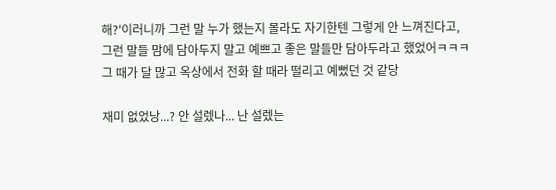해?'이러니까 그런 말 누가 했는지 몰라도 자기한텐 그렇게 안 느껴진다고, 그런 말들 맘에 담아두지 말고 예쁘고 좋은 말들만 담아두라고 했었어ㅋㅋㅋ 그 때가 달 많고 옥상에서 전화 할 때라 떨리고 예뻤던 것 같당

재미 없었낭...? 안 설렜나... 난 설렜는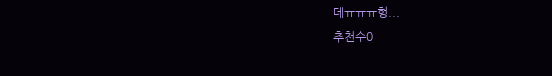데ㅠㅠㅠ헝...
추천수0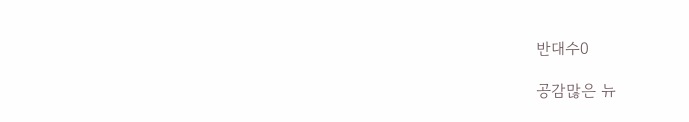반대수0

공감많은 뉴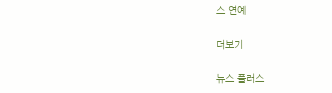스 연예

더보기

뉴스 플러스